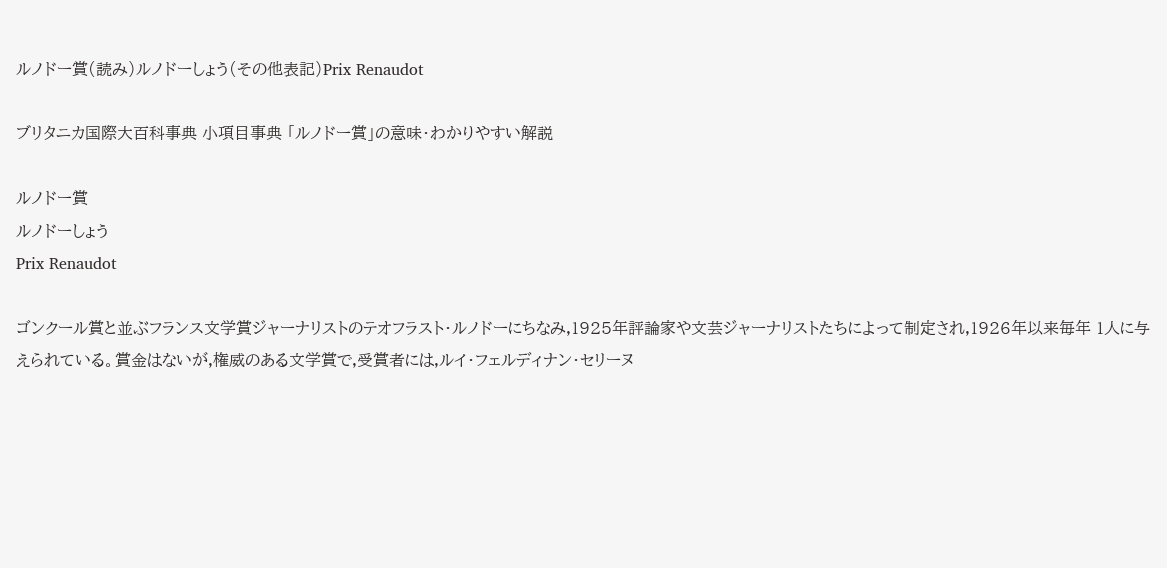ルノドー賞(読み)ルノドーしょう(その他表記)Prix Renaudot

ブリタニカ国際大百科事典 小項目事典 「ルノドー賞」の意味・わかりやすい解説

ルノドー賞
ルノドーしょう
Prix Renaudot

ゴンクール賞と並ぶフランス文学賞ジャーナリストのテオフラスト・ルノドーにちなみ,1925年評論家や文芸ジャーナリストたちによって制定され,1926年以来毎年 1人に与えられている。賞金はないが,権威のある文学賞で,受賞者には,ルイ・フェルディナン・セリーヌ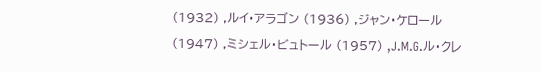(1932) ,ルイ・アラゴン (1936) ,ジャン・ケロール (1947) ,ミシェル・ビュトール (1957) ,J.M.G.ル・クレ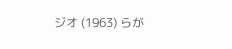ジオ (1963) らが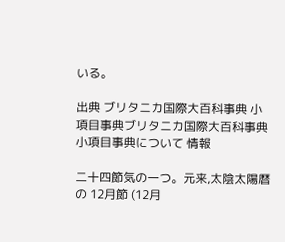いる。

出典 ブリタニカ国際大百科事典 小項目事典ブリタニカ国際大百科事典 小項目事典について 情報

二十四節気の一つ。元来,太陰太陽暦の 12月節 (12月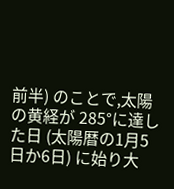前半) のことで,太陽の黄経が 285°に達した日 (太陽暦の1月5日か6日) に始り大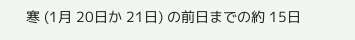寒 (1月 20日か 21日) の前日までの約 15日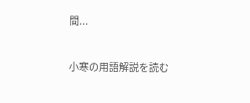間...

小寒の用語解説を読む